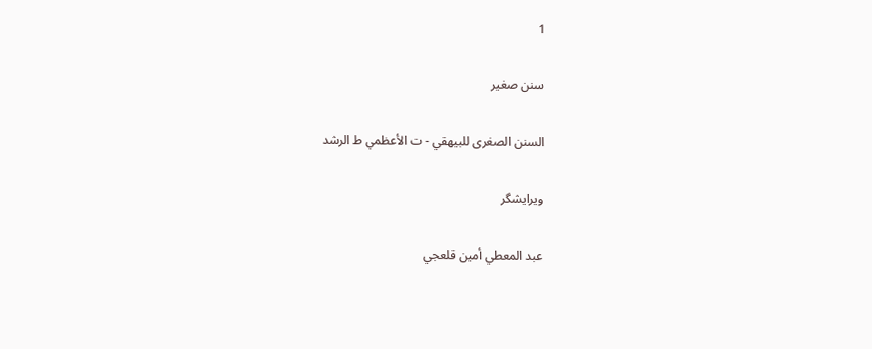1

سنن صغیر

السنن الصغرى للبيهقي - ت الأعظمي ط الرشد

ویرایشگر

عبد المعطي أمين قلعجي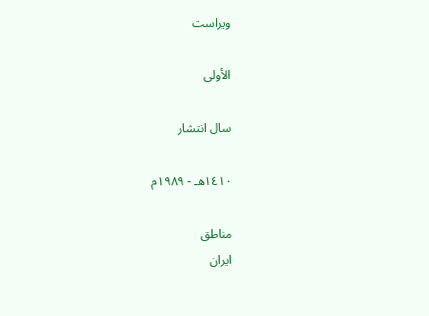ویراست

الأولى

سال انتشار

١٤١٠هـ - ١٩٨٩م

مناطق
ایران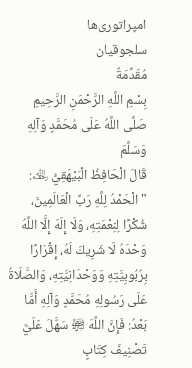امپراتوری‌ها
سلجوقیان
مُقَدِّمَةٌ
بِسْمِ اللَّهِ الرَّحْمَنِ الرَّحِيمِ
صَلَّى اللَّهُ عَلَى مُحَمَّدٍ وَآلِهِ وَسَلَّمَ
قَالَ الْحَافِظُ الْبَيْهَقِيُّ ﵀:
" الْحَمْدُ لِلَّهِ رَبِّ الْعَالَمِينَ، شُكْرًا لِنِعْمَتِهِ، وَلَا إِلَهَ إِلَّا اللَّهُ وَحْدَهُ لَا شَرِيكَ لَهُ، إِقْرَارًا بِرُبُوبِيَّتِهِ وَوَحْدَانِيَّتِهِ، وَالصَّلَاةُ عَلَى رَسُولِهِ مُحَمَّدٍ وَآلِهِ أَمَّا بَعْدُ: فَإِنَّ اللَّهَ ﵎ سَهَّلَ عَلَيَّ تَصْنِيفَ كِتَابٍ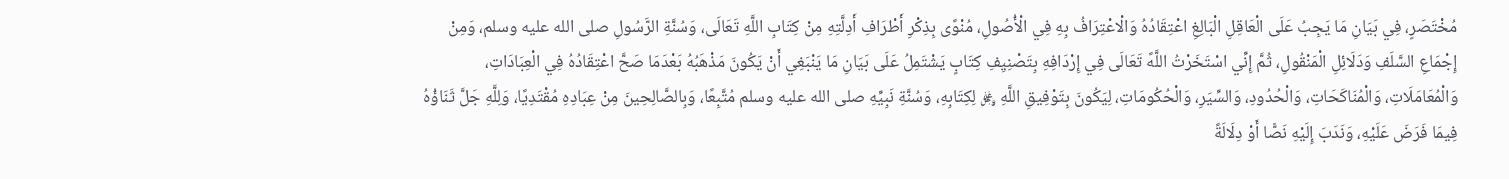مُخْتَصَرٍ، فِي بَيَانِ مَا يَجِبُ عَلَى الْعَاقِلِ الْبَالِغِ اعْتِقَادُهُ وَالْاعْتِرَافُ بِهِ فِي الْأُصُولِ، مُنْوًى بِذِكْرِ أَطْرَافِ أَدِلَّتِهِ مِنْ كِتَابِ اللَّهِ تَعَالَى، وَسُنَّةِ الرَّسُولِ صلى الله عليه وسلم، وَمِنْ إِجْمَاعِ السَّلَفِ وَدَلَائِلِ الْمَنْقُولِ، ثُمَّ إِنِّي اسْتَخَرْتُ اللَّهً تَعَالَى فِي إِرْدَافِهِ بِتَصْنِيِفِ كِتَابٍ يَشْتَمِلُ عَلَى بَيَانِ مَا يَنْبَغِي أَنْ يَكُونَ مَذْهَبُهُ بَعْدَمَا صَحَّ اعْتِقَادُهُ فِي الْعِبَادَاتِ، وَالْمُعَامَلَاتِ، وَالْمُنَاكَحَاتِ، وَالْحُدُودِ، وَالسِّيَرِ، وَالْحُكُومَاتِ، لِيَكُونَ بِتَوْفِيقِ اللَّهِ ﷿ لِكِتَابِهِ، وَسُنَّةِ نَبِيِّهِ صلى الله عليه وسلم مُتَّبِعًا، وَبِالصَّالِحِينَ مِنْ عِبَادِهِ مُقْتَدِيًا، وَلِلَّهِ جَلَّ ثَنَاؤُهُ فِيمَا فَرَضَ عَلَيْهِ، وَنَدَبَ إِلَيْهِ نَصًّا أَوْ دِلَالَةً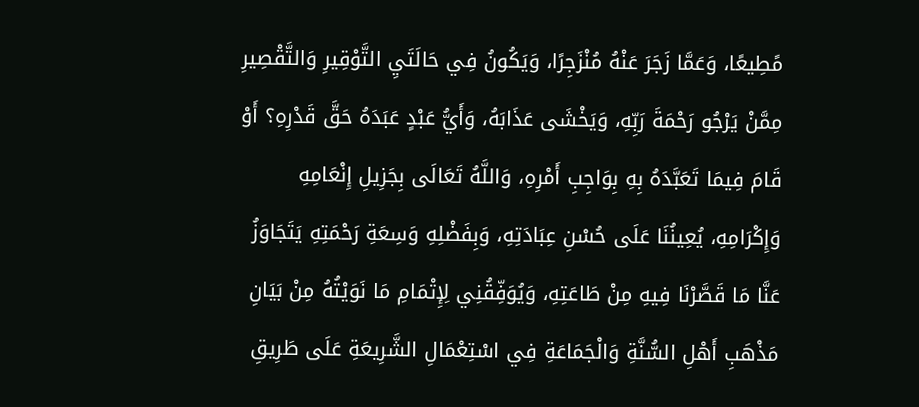مًطِيعًا، وَعَمَّا زَجَرَ عَنْهُ مُنْزَجِرًا، وَيَكُونُ فِي حَالَتَيِ التَّوْقِيرِ وَالتَّقْصِيرِ مِمَّنْ يَرْجُو رَحْمَةَ رَبِّهِ، وَيَخْشَى عَذَابَهُ، وَأَيُّ عَبْدٍ عَبَدَهُ حَقَّ قَدْرِهِ؟ أَوْ قَامَ فِيمَا تَعَبَّدَهُ بِهِ بِوَاجِبِ أَمْرِهِ، وَاللَّهُ تَعَالَى بِجَزِيلِ إِنْعَامِهِ وَإِكْرَامِهِ، يُعِينُنَا عَلَى حُسْنِ عِبَادَتِهِ، وَبِفَضْلِهِ وَسِعَةِ رَحْمَتِهِ يَتَجَاوَزُ عَنَّا مَا قَصَّرْنَا فِيهِ مِنْ طَاعَتِهِ، وَيُوَفِّقُنِي لِإِتْمَامِ مَا نَوَيْتُهُ مِنْ بَيَانِ مَذْهَبِ أَهْلِ السُّنَّةِ وَالْجَمَاعَةِ فِي اسْتِعْمَالِ الشَّرِيعَةِ عَلَى طَرِيقِ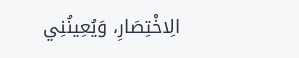الِاخْتِصَارِ، وَيُعِينُنِي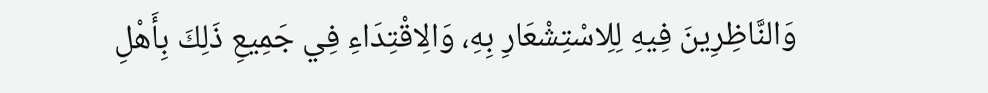وَالنَّاظِرِينَ فِيهِ لِلِاسْتِشْعَارِ بِهِ، وَالِاقْتِدَاءِ فِي جَمِيعِ ذَلِكَ بِأَهْلِ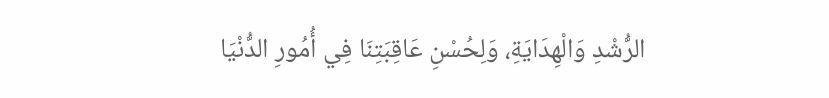الرُّشْدِ وَالْهِدَايَةِ، وَلِحُسْنِ عَاقِبَتِنَا فِي أُمُورِ الدُّنْيَا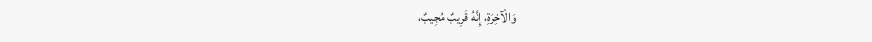وَالْآخِرَةِ، إِنَّهُ قَرِيبٌ مُجِيبٌ،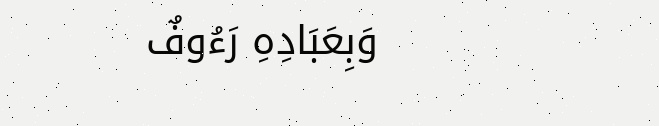وَبِعَبَادِهِ رَءُوفٌ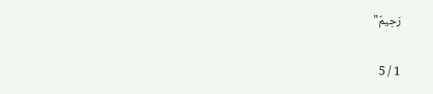رَحِيمٌ"

1 / 5